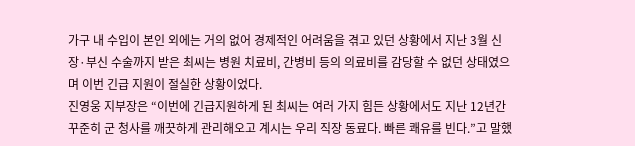가구 내 수입이 본인 외에는 거의 없어 경제적인 어려움을 겪고 있던 상황에서 지난 3월 신장·부신 수술까지 받은 최씨는 병원 치료비, 간병비 등의 의료비를 감당할 수 없던 상태였으며 이번 긴급 지원이 절실한 상황이었다.
진영웅 지부장은 “이번에 긴급지원하게 된 최씨는 여러 가지 힘든 상황에서도 지난 12년간 꾸준히 군 청사를 깨끗하게 관리해오고 계시는 우리 직장 동료다. 빠른 쾌유를 빈다.”고 말했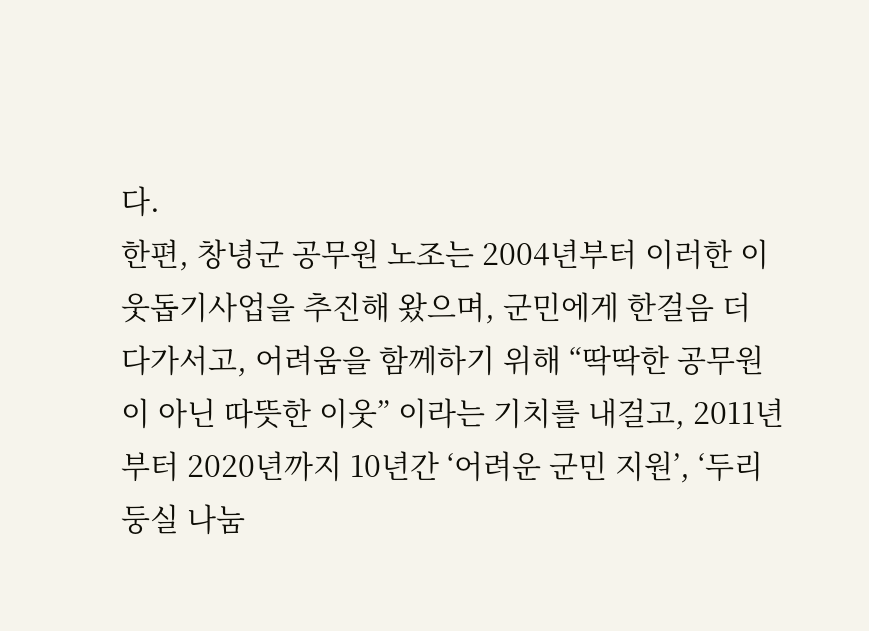다.
한편, 창녕군 공무원 노조는 2004년부터 이러한 이웃돕기사업을 추진해 왔으며, 군민에게 한걸음 더 다가서고, 어려움을 함께하기 위해 “딱딱한 공무원이 아닌 따뜻한 이웃” 이라는 기치를 내걸고, 2011년부터 2020년까지 10년간 ‘어려운 군민 지원’, ‘두리둥실 나눔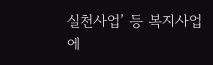실천사업’ 등 복지사업에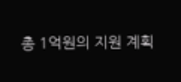총 1억원의 지원 계획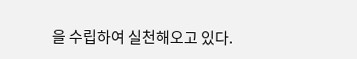을 수립하여 실천해오고 있다.